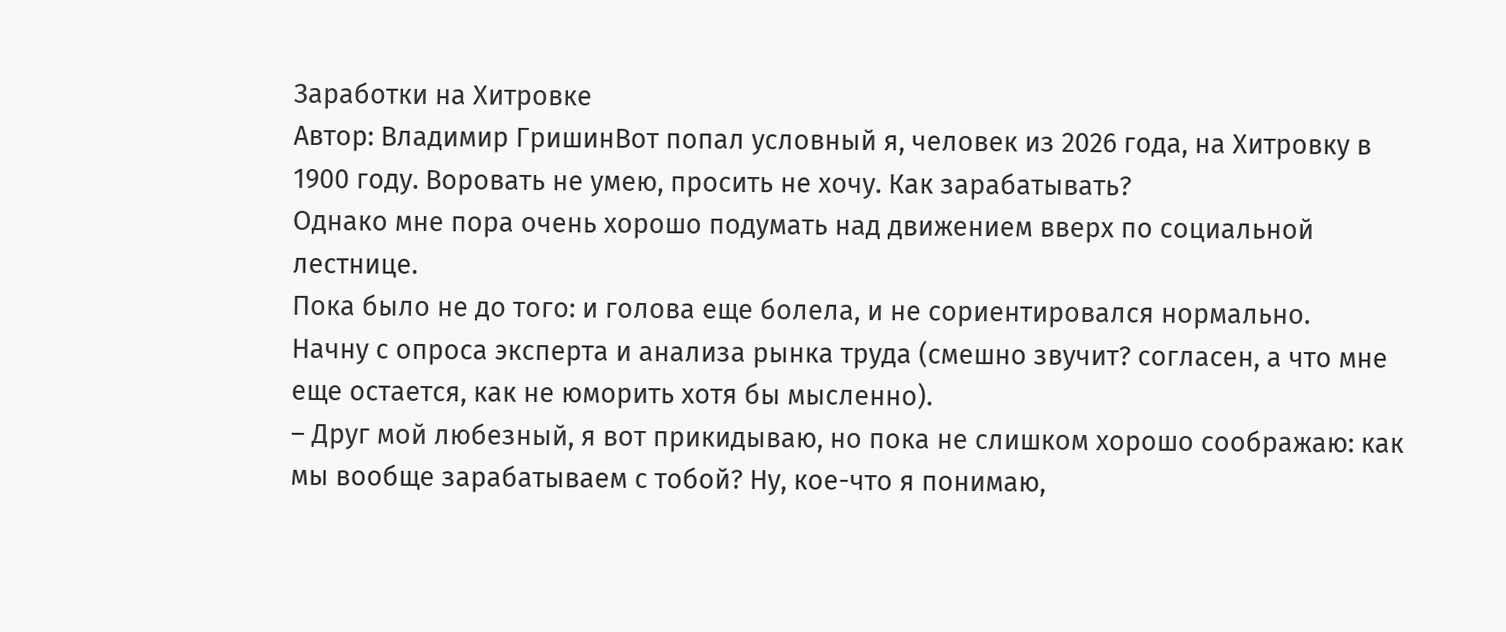Заработки на Хитровке
Автор: Владимир ГришинВот попал условный я, человек из 2026 года, на Хитровку в 1900 году. Воровать не умею, просить не хочу. Как зарабатывать?
Однако мне пора очень хорошо подумать над движением вверх по социальной лестнице.
Пока было не до того: и голова еще болела, и не сориентировался нормально.
Начну с опроса эксперта и анализа рынка труда (смешно звучит? согласен, а что мне еще остается, как не юморить хотя бы мысленно).
– Друг мой любезный, я вот прикидываю, но пока не слишком хорошо соображаю: как мы вообще зарабатываем с тобой? Ну, кое-что я понимаю,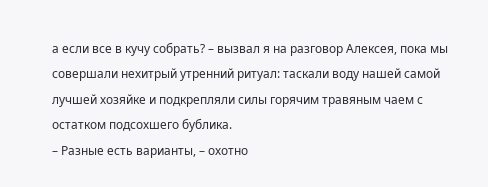а если все в кучу собрать? – вызвал я на разговор Алексея, пока мы совершали нехитрый утренний ритуал: таскали воду нашей самой лучшей хозяйке и подкрепляли силы горячим травяным чаем с остатком подсохшего бублика.
– Разные есть варианты, – охотно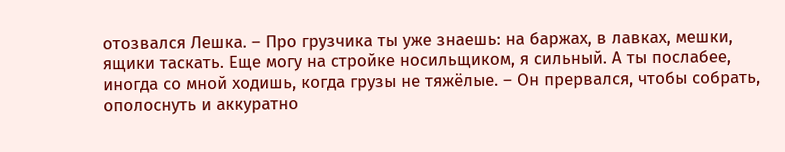отозвался Лешка. – Про грузчика ты уже знаешь: на баржах, в лавках, мешки, ящики таскать. Еще могу на стройке носильщиком, я сильный. А ты послабее, иногда со мной ходишь, когда грузы не тяжёлые. – Он прервался, чтобы собрать, ополоснуть и аккуратно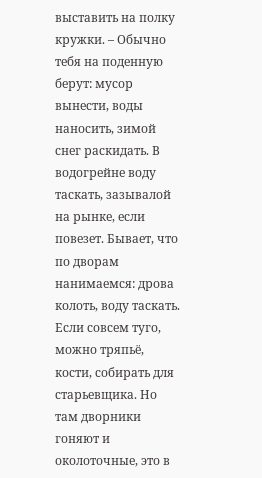выставить на полку кружки. – Обычно тебя на поденную берут: мусор вынести, воды наносить, зимой снег раскидать. В водогрейне воду таскать, зазывалой на рынке, если повезет. Бывает, что по дворам нанимаемся: дрова колоть, воду таскать. Если совсем туго, можно тряпьё, кости, собирать для старьевщика. Но там дворники гоняют и околоточные, это в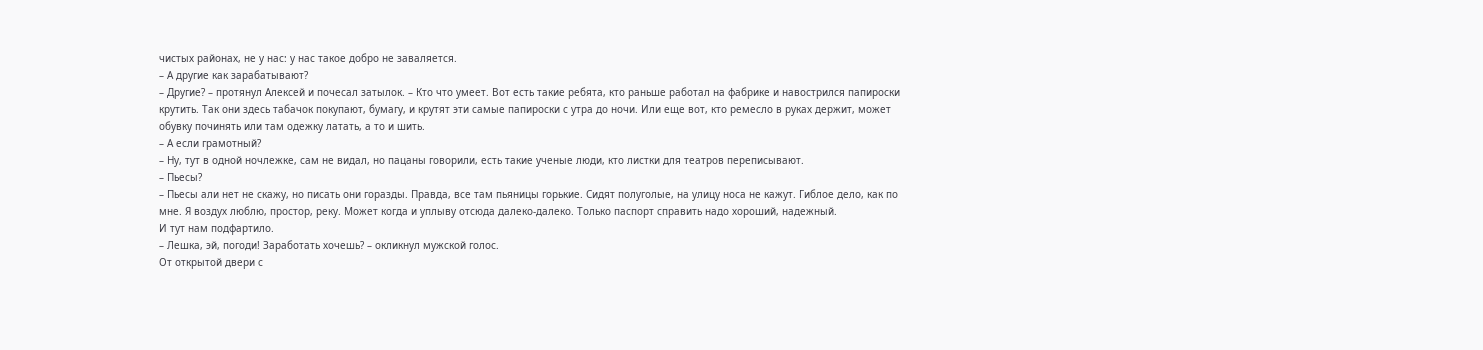чистых районах, не у нас: у нас такое добро не заваляется.
– А другие как зарабатывают?
– Другие? – протянул Алексей и почесал затылок. – Кто что умеет. Вот есть такие ребята, кто раньше работал на фабрике и навострился папироски крутить. Так они здесь табачок покупают, бумагу, и крутят эти самые папироски с утра до ночи. Или еще вот, кто ремесло в руках держит, может обувку починять или там одежку латать, а то и шить.
– А если грамотный?
– Ну, тут в одной ночлежке, сам не видал, но пацаны говорили, есть такие ученые люди, кто листки для театров переписывают.
– Пьесы?
– Пьесы али нет не скажу, но писать они горазды. Правда, все там пьяницы горькие. Сидят полуголые, на улицу носа не кажут. Гиблое дело, как по мне. Я воздух люблю, простор, реку. Может когда и уплыву отсюда далеко-далеко. Только паспорт справить надо хороший, надежный.
И тут нам подфартило.
– Лешка, эй, погоди! Заработать хочешь? – окликнул мужской голос.
От открытой двери с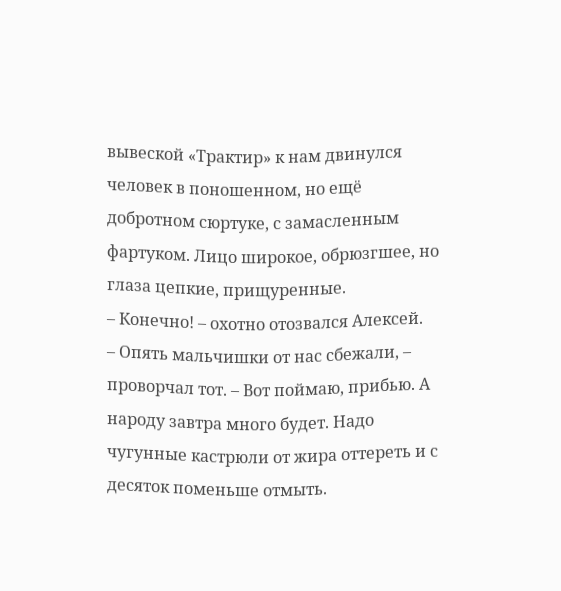вывеской «Трактир» к нам двинулся человек в поношенном, но ещё добротном сюртуке, с замасленным фартуком. Лицо широкое, обрюзгшее, но глаза цепкие, прищуренные.
– Конечно! – охотно отозвался Алексей.
– Опять мальчишки от нас сбежали, – проворчал тот. – Вот поймаю, прибью. А народу завтра много будет. Надо чугунные кастрюли от жира оттереть и с десяток поменьше отмыть.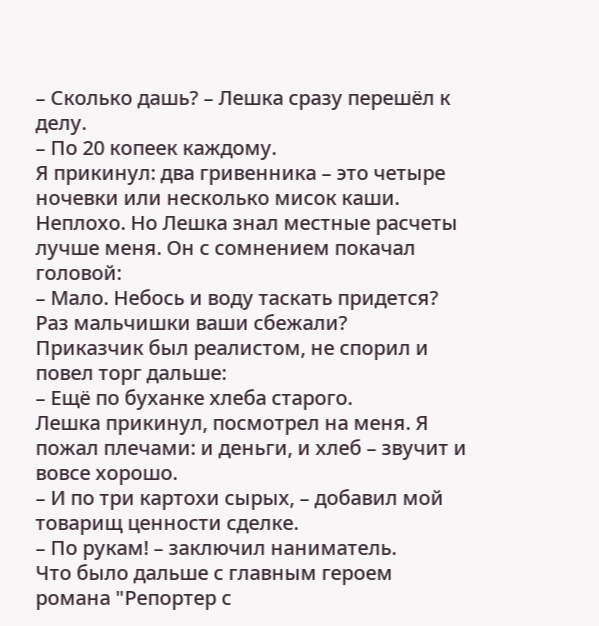– Сколько дашь? – Лешка сразу перешёл к делу.
– По 20 копеек каждому.
Я прикинул: два гривенника – это четыре ночевки или несколько мисок каши. Неплохо. Но Лешка знал местные расчеты лучше меня. Он с сомнением покачал головой:
– Мало. Небось и воду таскать придется? Раз мальчишки ваши сбежали?
Приказчик был реалистом, не спорил и повел торг дальше:
– Ещё по буханке хлеба старого.
Лешка прикинул, посмотрел на меня. Я пожал плечами: и деньги, и хлеб – звучит и вовсе хорошо.
– И по три картохи сырых, – добавил мой товарищ ценности сделке.
– По рукам! – заключил наниматель.
Что было дальше с главным героем романа "Репортер с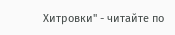Хитровки" - читайте по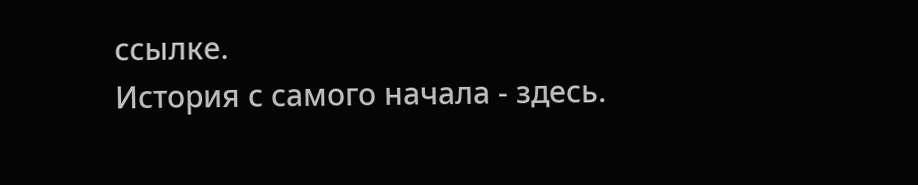ссылке.
История с самого начала - здесь.